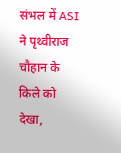संभल में ASI ने पृथ्वीराज चौहान के किले को देखा,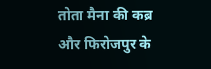तोता मैना की कब्र और फिरोजपुर के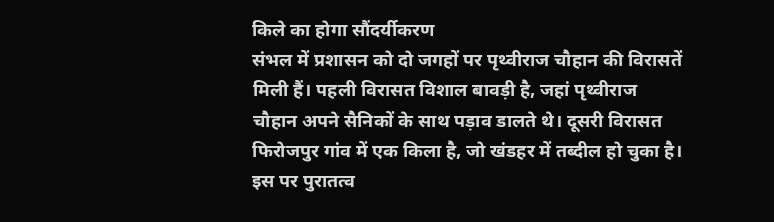किले का होगा सौंदर्यीकरण
संभल में प्रशासन को दो जगहों पर पृथ्वीराज चौहान की विरासतें मिली हैं। पहली विरासत विशाल बावड़ी है, जहां पृथ्वीराज चौहान अपने सैनिकों के साथ पड़ाव डालते थे। दूसरी विरासत फिरोजपुर गांव में एक किला है, जो खंडहर में तब्दील हो चुका है। इस पर पुरातत्व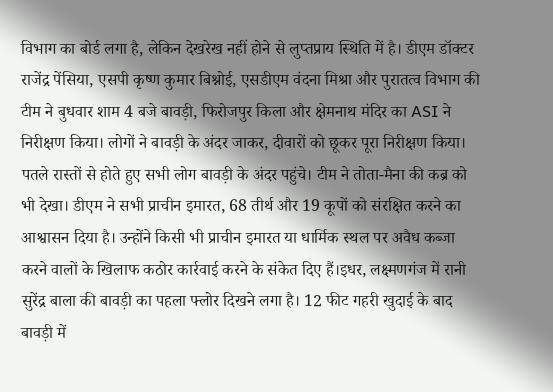विभाग का बोर्ड लगा है, लेकिन देखरेख नहीं होने से लुप्तप्राय स्थिति में है। डीएम डॉक्टर राजेंद्र पेंसिया, एसपी कृष्ण कुमार बिश्नोई, एसडीएम वंदना मिश्रा और पुरातत्व विभाग की टीम ने बुधवार शाम 4 बजे बावड़ी, फिरोजपुर किला और क्षेमनाथ मंदिर का ASI ने निरीक्षण किया। लोगों ने बावड़ी के अंदर जाकर, दीवारों को छूकर पूरा निरीक्षण किया। पतले रास्तों से होते हुए सभी लोग बावड़ी के अंदर पहुंचे। टीम ने तोता-मैना की कब्र को भी देखा। डीएम ने सभी प्राचीन इमारत, 68 तीर्थ और 19 कूपों को संरक्षित करने का आश्वासन दिया है। उन्होंने किसी भी प्राचीन इमारत या धार्मिक स्थल पर अवैध कब्जा करने वालों के खिलाफ कठोर कार्रवाई करने के संकेत दिए हैं।इधर, लक्ष्मणगंज में रानी सुरेंद्र बाला की बावड़ी का पहला फ्लोर दिखने लगा है। 12 फीट गहरी खुदाई के बाद बावड़ी में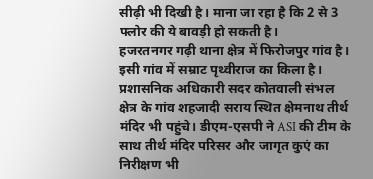सीढ़ी भी दिखी है। माना जा रहा है कि 2 से 3 फ्लोर की ये बावड़ी हो सकती है।
हजरतनगर गढ़ी थाना क्षेत्र में फिरोजपुर गांव है। इसी गांव में सम्राट पृथ्वीराज का किला है। प्रशासनिक अधिकारी सदर कोतवाली संभल क्षेत्र के गांव शहजादी सराय स्थित क्षेमनाथ तीर्थ मंदिर भी पहुंचे। डीएम-एसपी ने ASI की टीम के साथ तीर्थ मंदिर परिसर और जागृत कुएं का निरीक्षण भी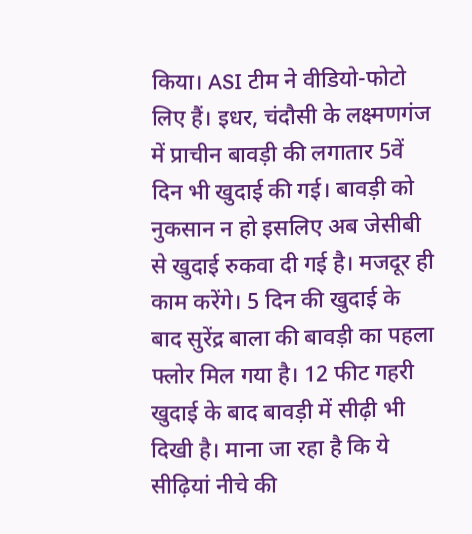किया। ASI टीम ने वीडियो-फोटो लिए हैं। इधर, चंदौसी के लक्ष्मणगंज में प्राचीन बावड़ी की लगातार 5वें दिन भी खुदाई की गई। बावड़ी को नुकसान न हो इसलिए अब जेसीबी से खुदाई रुकवा दी गई है। मजदूर ही काम करेंगे। 5 दिन की खुदाई के बाद सुरेंद्र बाला की बावड़ी का पहला फ्लोर मिल गया है। 12 फीट गहरी खुदाई के बाद बावड़ी में सीढ़ी भी दिखी है। माना जा रहा है कि ये सीढ़ियां नीचे की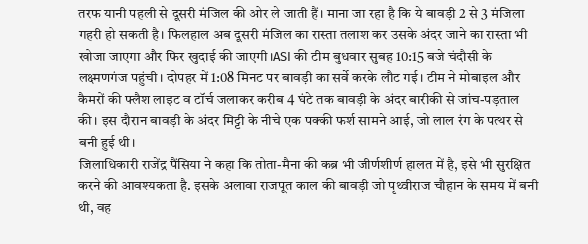तरफ यानी पहली से दूसरी मंजिल की ओर ले जाती हैं। माना जा रहा है कि ये बावड़ी 2 से 3 मंजिला गहरी हो सकती है। फिलहाल अब दूसरी मंजिल का रास्ता तलाश कर उसके अंदर जाने का रास्ता भी खोजा जाएगा और फिर खुदाई की जाएगी।ASI की टीम बुधवार सुबह 10:15 बजे चंदौसी के लक्ष्मणगंज पहुंची। दोपहर में 1:08 मिनट पर बावड़ी का सर्वे करके लौट गई। टीम ने मोबाइल और कैमरों की फ्लैश लाइट व टॉर्च जलाकर करीब 4 घंटे तक बावड़ी के अंदर बारीकी से जांच-पड़ताल की। इस दौरान बावड़ी के अंदर मिट्टी के नीचे एक पक्की फर्श सामने आई, जो लाल रंग के पत्थर से बनी हुई थी।
जिलाधिकारी राजेंद्र पैंसिया ने कहा कि तोता-मैना की कब्र भी जीर्णशीर्ण हालत में है, इसे भी सुरक्षित करने की आवश्यकता है. इसके अलावा राजपूत काल की बावड़ी जो पृथ्वीराज चौहान के समय में बनी थी, वह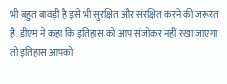भी बहुत बावड़ी है इसे भी सुरक्षित और संरक्षित करने की जरूरत है. डीएम ने कहा कि इतिहास को आप संजोकर नहीं रखा जाएगा तो इतिहास आपको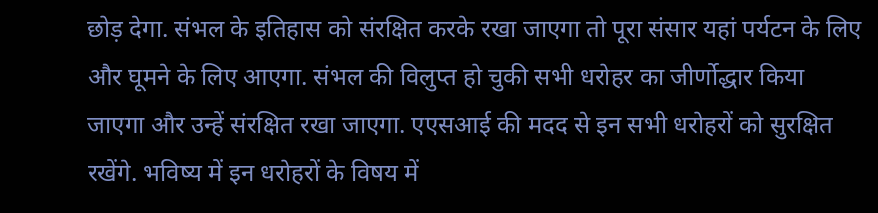छोड़ देगा. संभल के इतिहास को संरक्षित करके रखा जाएगा तो पूरा संसार यहां पर्यटन के लिए और घूमने के लिए आएगा. संभल की विलुप्त हो चुकी सभी धरोहर का जीर्णोद्धार किया जाएगा और उन्हें संरक्षित रखा जाएगा. एएसआई की मदद से इन सभी धरोहरों को सुरक्षित रखेंगे. भविष्य में इन धरोहरों के विषय में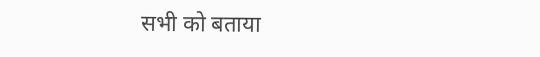सभी को बताया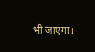भी जाएगा।